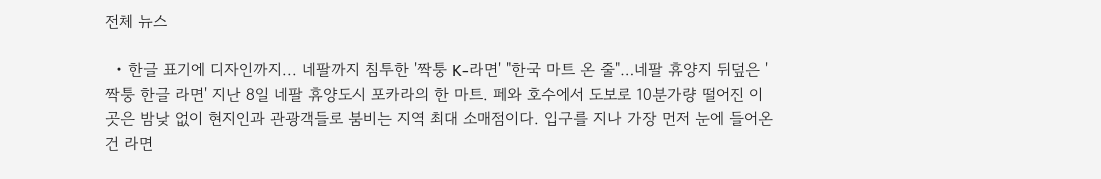전체 뉴스

  • 한글 표기에 디자인까지... 네팔까지 침투한 '짝퉁 K-라면' "한국 마트 온 줄"…네팔 휴양지 뒤덮은 '짝퉁 한글 라면' 지난 8일 네팔 휴양도시 포카라의 한 마트. 페와 호수에서 도보로 10분가량 떨어진 이곳은 밤낮 없이 현지인과 관광객들로 붐비는 지역 최대 소매점이다. 입구를 지나 가장 먼저 눈에 들어온 건 라면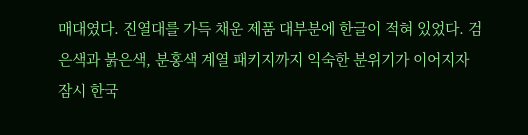매대였다. 진열대를 가득 채운 제품 대부분에 한글이 적혀 있었다. 검은색과 붉은색, 분홍색 계열 패키지까지 익숙한 분위기가 이어지자 잠시 한국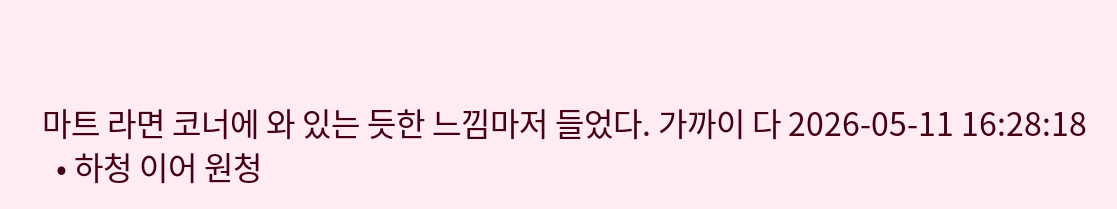마트 라면 코너에 와 있는 듯한 느낌마저 들었다. 가까이 다 2026-05-11 16:28:18
  • 하청 이어 원청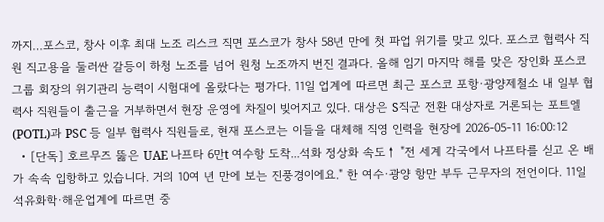까지…포스코, 창사 이후 최대 노조 리스크 직면 포스코가 창사 58년 만에 첫 파업 위기를 맞고 있다. 포스코 협력사 직원 직고용을 둘러싼 갈등이 하청 노조를 넘어 원청 노조까지 번진 결과다. 올해 임기 마지막 해를 맞은 장인화 포스코그룹 회장의 위기관리 능력이 시험대에 올랐다는 평가다. 11일 업계에 따르면 최근 포스코 포항·광양제철소 내 일부 협력사 직원들이 출근을 거부하면서 현장 운영에 차질이 빚어지고 있다. 대상은 S직군 전환 대상자로 거론되는 포트엘(POTL)과 PSC 등 일부 협력사 직원들로, 현재 포스코는 이들을 대체해 직영 인력을 현장에 2026-05-11 16:00:12
  • [단독] 호르무즈 뚫은 UAE 나프타 6만t 여수항 도착...석화 정상화 속도↑ "전 세계 각국에서 나프타를 싣고 온 배가 속속 입항하고 있습니다. 거의 10여 년 만에 보는 진풍경이에요." 한 여수·광양 항만 부두 근무자의 전언이다. 11일 석유화학·해운업계에 따르면 중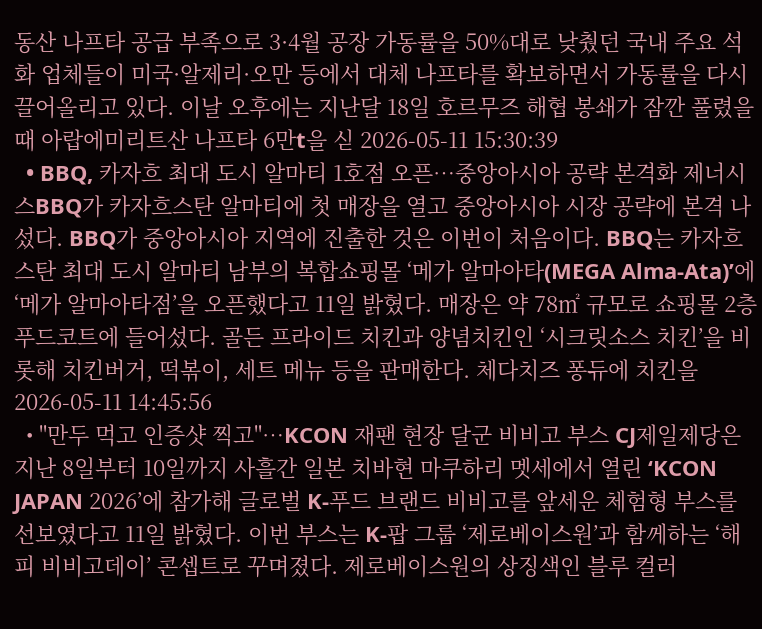동산 나프타 공급 부족으로 3·4월 공장 가동률을 50%대로 낮췄던 국내 주요 석화 업체들이 미국·알제리·오만 등에서 대체 나프타를 확보하면서 가동률을 다시 끌어올리고 있다. 이날 오후에는 지난달 18일 호르무즈 해협 봉쇄가 잠깐 풀렸을 때 아랍에미리트산 나프타 6만t을 싣 2026-05-11 15:30:39
  • BBQ, 카자흐 최대 도시 알마티 1호점 오픈…중앙아시아 공략 본격화 제너시스BBQ가 카자흐스탄 알마티에 첫 매장을 열고 중앙아시아 시장 공략에 본격 나섰다. BBQ가 중앙아시아 지역에 진출한 것은 이번이 처음이다. BBQ는 카자흐스탄 최대 도시 알마티 남부의 복합쇼핑몰 ‘메가 알마아타(MEGA Alma-Ata)’에 ‘메가 알마아타점’을 오픈했다고 11일 밝혔다. 매장은 약 78㎡ 규모로 쇼핑몰 2층 푸드코트에 들어섰다. 골든 프라이드 치킨과 양념치킨인 ‘시크릿소스 치킨’을 비롯해 치킨버거, 떡볶이, 세트 메뉴 등을 판매한다. 체다치즈 퐁듀에 치킨을 2026-05-11 14:45:56
  • "만두 먹고 인증샷 찍고"…KCON 재팬 현장 달군 비비고 부스 CJ제일제당은 지난 8일부터 10일까지 사흘간 일본 치바현 마쿠하리 멧세에서 열린 ‘KCON JAPAN 2026’에 참가해 글로벌 K-푸드 브랜드 비비고를 앞세운 체험형 부스를 선보였다고 11일 밝혔다. 이번 부스는 K-팝 그룹 ‘제로베이스원’과 함께하는 ‘해피 비비고데이’ 콘셉트로 꾸며졌다. 제로베이스원의 상징색인 블루 컬러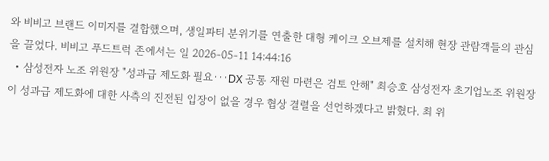와 비비고 브랜드 이미지를 결합했으며, 생일파티 분위기를 연출한 대형 케이크 오브제를 설치해 현장 관람객들의 관심을 끌었다. 비비고 푸드트럭 존에서는 일 2026-05-11 14:44:16
  • 삼성전자 노조 위원장 "성과급 제도화 필요···DX 공통 재원 마련은 검토 안해" 최승호 삼성전자 초기업노조 위원장이 성과급 제도화에 대한 사측의 진전된 입장이 없을 경우 협상 결렬을 선언하겠다고 밝혔다. 최 위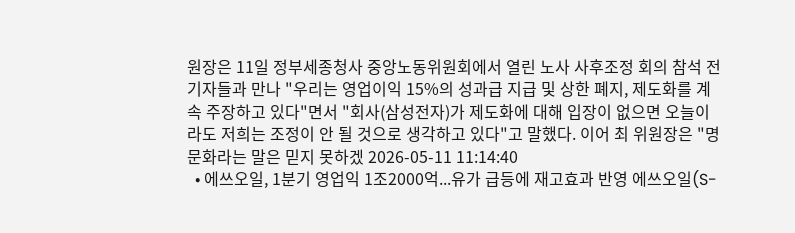원장은 11일 정부세종청사 중앙노동위원회에서 열린 노사 사후조정 회의 참석 전 기자들과 만나 "우리는 영업이익 15%의 성과급 지급 및 상한 폐지, 제도화를 계속 주장하고 있다"면서 "회사(삼성전자)가 제도화에 대해 입장이 없으면 오늘이라도 저희는 조정이 안 될 것으로 생각하고 있다"고 말했다. 이어 최 위원장은 "명문화라는 말은 믿지 못하겠 2026-05-11 11:14:40
  • 에쓰오일, 1분기 영업익 1조2000억...유가 급등에 재고효과 반영 에쓰오일(S-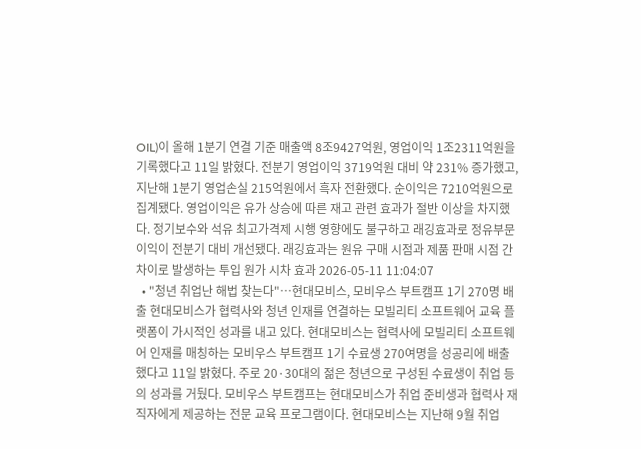OIL)이 올해 1분기 연결 기준 매출액 8조9427억원, 영업이익 1조2311억원을 기록했다고 11일 밝혔다. 전분기 영업이익 3719억원 대비 약 231% 증가했고, 지난해 1분기 영업손실 215억원에서 흑자 전환했다. 순이익은 7210억원으로 집계됐다. 영업이익은 유가 상승에 따른 재고 관련 효과가 절반 이상을 차지했다. 정기보수와 석유 최고가격제 시행 영향에도 불구하고 래깅효과로 정유부문 이익이 전분기 대비 개선됐다. 래깅효과는 원유 구매 시점과 제품 판매 시점 간 차이로 발생하는 투입 원가 시차 효과 2026-05-11 11:04:07
  • "청년 취업난 해법 찾는다"…현대모비스, 모비우스 부트캠프 1기 270명 배출 현대모비스가 협력사와 청년 인재를 연결하는 모빌리티 소프트웨어 교육 플랫폼이 가시적인 성과를 내고 있다. 현대모비스는 협력사에 모빌리티 소프트웨어 인재를 매칭하는 모비우스 부트캠프 1기 수료생 270여명을 성공리에 배출했다고 11일 밝혔다. 주로 20·30대의 젊은 청년으로 구성된 수료생이 취업 등의 성과를 거뒀다. 모비우스 부트캠프는 현대모비스가 취업 준비생과 협력사 재직자에게 제공하는 전문 교육 프로그램이다. 현대모비스는 지난해 9월 취업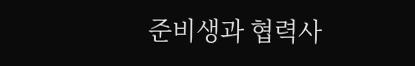준비생과 협력사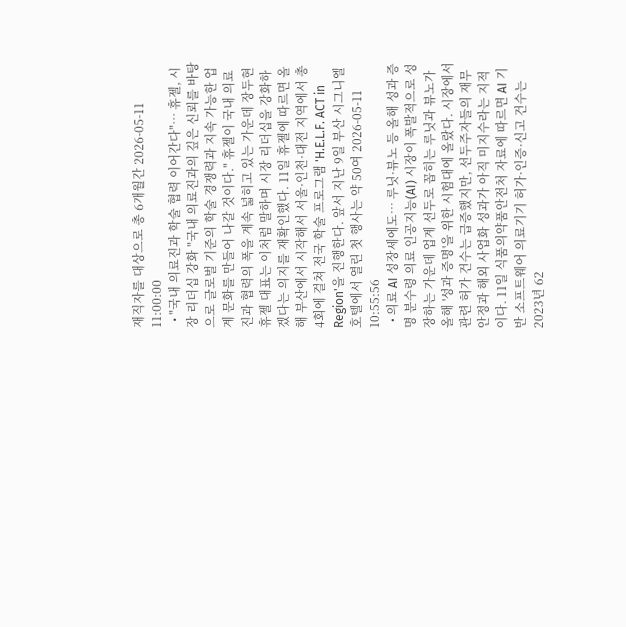재직자를 대상으로 총 6개월간 2026-05-11 11:00:00
  • "국내 의료진과 학술 협력 이어간다"… 휴젤, 시장 리더십 강화 "국내 의료진과의 깊은 신뢰를 바탕으로 글로벌 기준의 학술 경쟁력과 지속 가능한 업계 문화를 만들어 나갈 것이다." 휴젤이 국내 의료진과 협력의 폭을 계속 넓히고 있는 가운데 장두현 휴젤 대표는 이처럼 말하며 시장 리더십을 강화하겠다는 의지를 재확인했다. 11일 휴젤에 따르면 올해 부산에서 시작해서 서울·인천·대전 지역에서 총 4회에 걸쳐 전국 학술 프로그램 'H.E.L.F. ACT in Region'을 진행한다. 앞서 지난 9일 부산 시그니엘 호텔에서 열린 첫 행사는 약 50여 2026-05-11 10:55:56
  • 의료 AI 성장세에도… 루닛·뷰노 등 올해 성과 증명 분수령 의료 인공지능(AI) 시장이 폭발적으로 성장하는 가운데 업계 선두로 꼽히는 루닛과 뷰노가 올해 '성과 증명'을 위한 시험대에 올랐다. 시장에서 관련 허가 건수는 급증했지만, 선두주자들의 재무 안정과 해외 사업화 성과가 아직 미지수라는 지적이다. 11일 식품의약품안전처 자료에 따르면 AI 기반 소프트웨어 의료기기 허가·인증·신고 건수는 2023년 62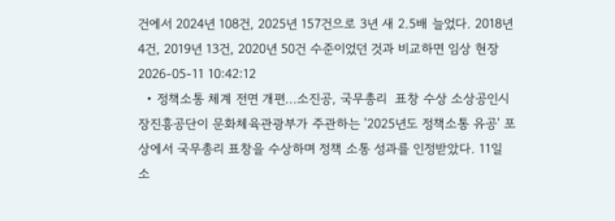건에서 2024년 108건, 2025년 157건으로 3년 새 2.5배 늘었다. 2018년 4건, 2019년 13건, 2020년 50건 수준이었던 것과 비교하면 임상 현장 2026-05-11 10:42:12
  • 정책소통 체계 전면 개편...소진공, 국무총리  표창 수상 소상공인시장진흥공단이 문화체육관광부가 주관하는 '2025년도 정책소통 유공' 포상에서 국무총리 표창을 수상하며 정책 소통 성과를 인정받았다. 11일 소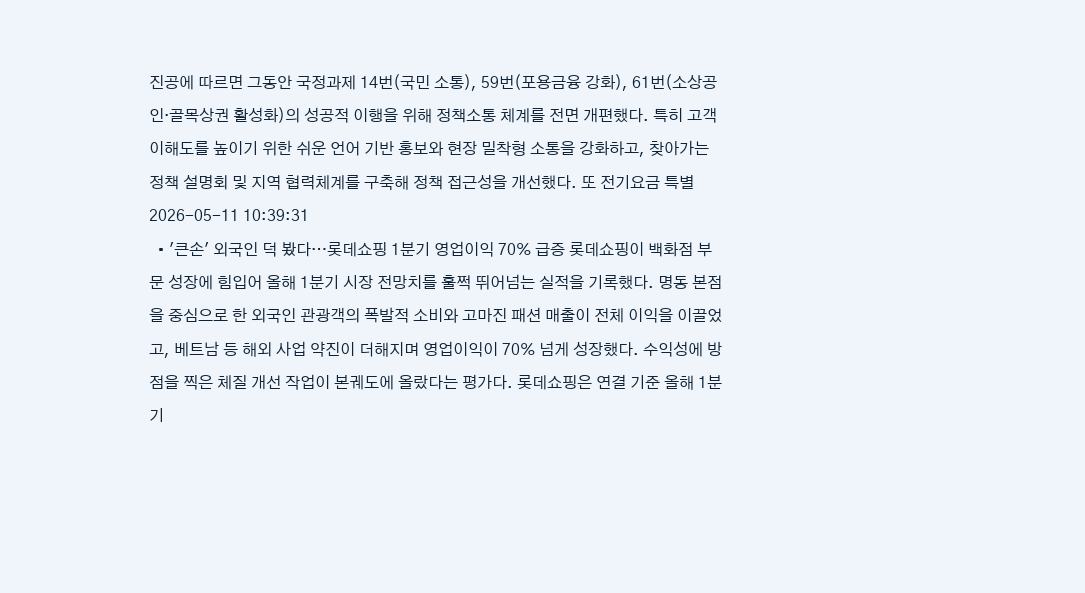진공에 따르면 그동안 국정과제 14번(국민 소통), 59번(포용금융 강화), 61번(소상공인·골목상권 활성화)의 성공적 이행을 위해 정책소통 체계를 전면 개편했다. 특히 고객 이해도를 높이기 위한 쉬운 언어 기반 홍보와 현장 밀착형 소통을 강화하고, 찾아가는 정책 설명회 및 지역 협력체계를 구축해 정책 접근성을 개선했다. 또 전기요금 특별 2026-05-11 10:39:31
  • '큰손' 외국인 덕 봤다…롯데쇼핑 1분기 영업이익 70% 급증 롯데쇼핑이 백화점 부문 성장에 힘입어 올해 1분기 시장 전망치를 훌쩍 뛰어넘는 실적을 기록했다. 명동 본점을 중심으로 한 외국인 관광객의 폭발적 소비와 고마진 패션 매출이 전체 이익을 이끌었고, 베트남 등 해외 사업 약진이 더해지며 영업이익이 70% 넘게 성장했다. 수익성에 방점을 찍은 체질 개선 작업이 본궤도에 올랐다는 평가다. 롯데쇼핑은 연결 기준 올해 1분기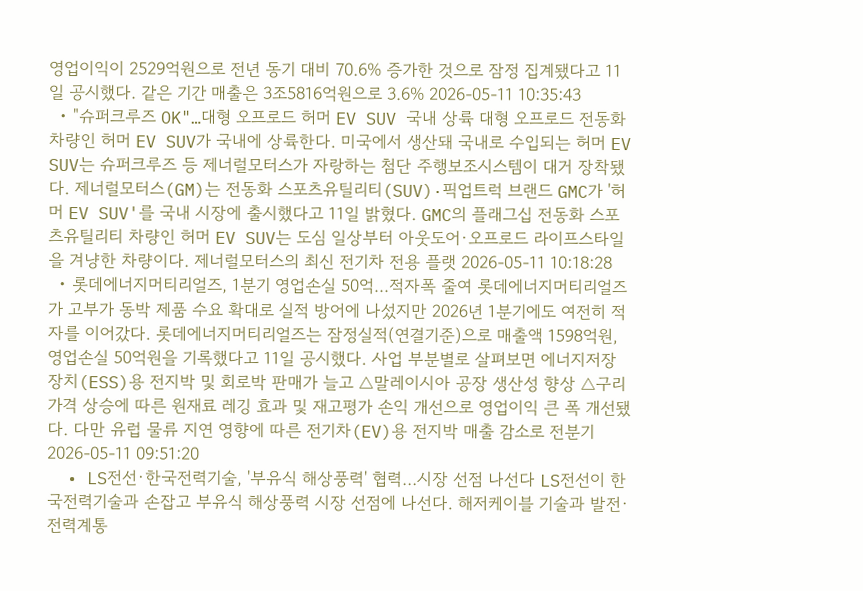영업이익이 2529억원으로 전년 동기 대비 70.6% 증가한 것으로 잠정 집계됐다고 11일 공시했다. 같은 기간 매출은 3조5816억원으로 3.6% 2026-05-11 10:35:43
  • "슈퍼크루즈 OK"…대형 오프로드 허머 EV SUV 국내 상륙 대형 오프로드 전동화 차량인 허머 EV SUV가 국내에 상륙한다. 미국에서 생산돼 국내로 수입되는 허머 EV SUV는 슈퍼크루즈 등 제너럴모터스가 자랑하는 첨단 주행보조시스템이 대거 장착됐다. 제너럴모터스(GM)는 전동화 스포츠유틸리티(SUV)·픽업트럭 브랜드 GMC가 '허머 EV SUV'를 국내 시장에 출시했다고 11일 밝혔다. GMC의 플래그십 전동화 스포츠유틸리티 차량인 허머 EV SUV는 도심 일상부터 아웃도어·오프로드 라이프스타일을 겨냥한 차량이다. 제너럴모터스의 최신 전기차 전용 플랫 2026-05-11 10:18:28
  • 롯데에너지머티리얼즈, 1분기 영업손실 50억...적자폭 줄여 롯데에너지머티리얼즈가 고부가 동박 제품 수요 확대로 실적 방어에 나섰지만 2026년 1분기에도 여전히 적자를 이어갔다. 롯데에너지머티리얼즈는 잠정실적(연결기준)으로 매출액 1598억원, 영업손실 50억원을 기록했다고 11일 공시했다. 사업 부분별로 살펴보면 에너지저장장치(ESS)용 전지박 및 회로박 판매가 늘고 △말레이시아 공장 생산성 향상 △구리가격 상승에 따른 원재료 레깅 효과 및 재고평가 손익 개선으로 영업이익 큰 폭 개선됐다. 다만 유럽 물류 지연 영향에 따른 전기차(EV)용 전지박 매출 감소로 전분기 2026-05-11 09:51:20
  • LS전선·한국전력기술, '부유식 해상풍력' 협력…시장 선점 나선다 LS전선이 한국전력기술과 손잡고 부유식 해상풍력 시장 선점에 나선다. 해저케이블 기술과 발전·전력계통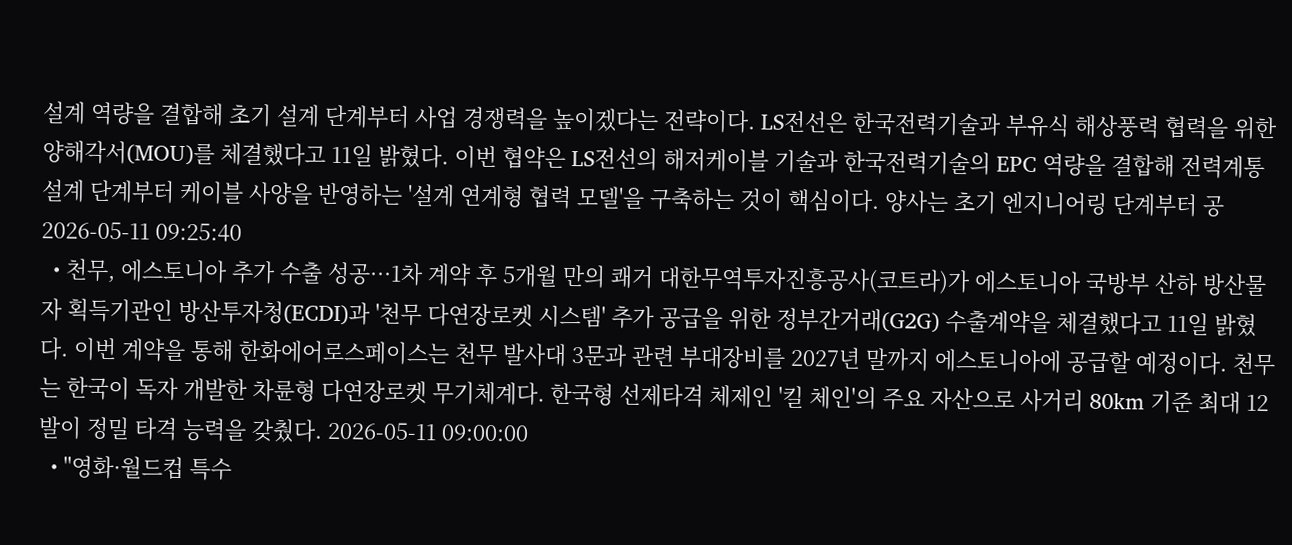설계 역량을 결합해 초기 설계 단계부터 사업 경쟁력을 높이겠다는 전략이다. LS전선은 한국전력기술과 부유식 해상풍력 협력을 위한 양해각서(MOU)를 체결했다고 11일 밝혔다. 이번 협약은 LS전선의 해저케이블 기술과 한국전력기술의 EPC 역량을 결합해 전력계통 설계 단계부터 케이블 사양을 반영하는 '설계 연계형 협력 모델'을 구축하는 것이 핵심이다. 양사는 초기 엔지니어링 단계부터 공 2026-05-11 09:25:40
  • 천무, 에스토니아 추가 수출 성공···1차 계약 후 5개월 만의 쾌거 대한무역투자진흥공사(코트라)가 에스토니아 국방부 산하 방산물자 획득기관인 방산투자청(ECDI)과 '천무 다연장로켓 시스템' 추가 공급을 위한 정부간거래(G2G) 수출계약을 체결했다고 11일 밝혔다. 이번 계약을 통해 한화에어로스페이스는 천무 발사대 3문과 관련 부대장비를 2027년 말까지 에스토니아에 공급할 예정이다. 천무는 한국이 독자 개발한 차륜형 다연장로켓 무기체계다. 한국형 선제타격 체제인 '킬 체인'의 주요 자산으로 사거리 80km 기준 최대 12발이 정밀 타격 능력을 갖췄다. 2026-05-11 09:00:00
  • "영화·월드컵 특수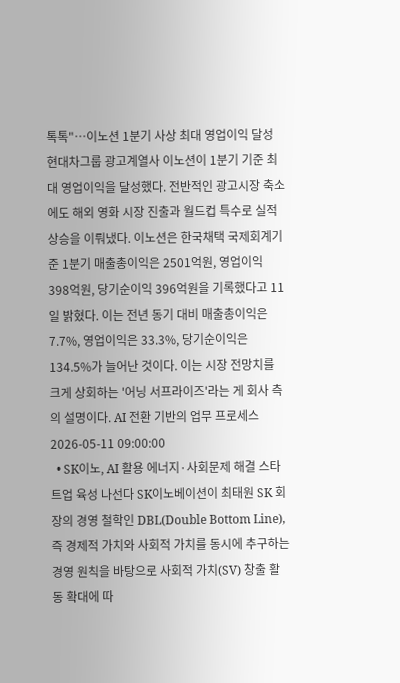톡톡"…이노션 1분기 사상 최대 영업이익 달성 현대차그룹 광고계열사 이노션이 1분기 기준 최대 영업이익을 달성했다. 전반적인 광고시장 축소에도 해외 영화 시장 진출과 월드컵 특수로 실적 상승을 이뤄냈다. 이노션은 한국채택 국제회계기준 1분기 매출총이익은 2501억원, 영업이익 398억원, 당기순이익 396억원을 기록했다고 11일 밝혔다. 이는 전년 동기 대비 매출총이익은 7.7%, 영업이익은 33.3%, 당기순이익은 134.5%가 늘어난 것이다. 이는 시장 전망치를 크게 상회하는 '어닝 서프라이즈'라는 게 회사 측의 설명이다. AI 전환 기반의 업무 프로세스 2026-05-11 09:00:00
  • SK이노, AI 활용 에너지·사회문제 해결 스타트업 육성 나선다 SK이노베이션이 최태원 SK 회장의 경영 철학인 DBL(Double Bottom Line), 즉 경제적 가치와 사회적 가치를 동시에 추구하는 경영 원칙을 바탕으로 사회적 가치(SV) 창출 활동 확대에 따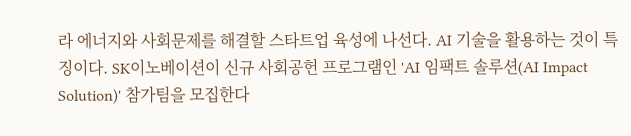라 에너지와 사회문제를 해결할 스타트업 육성에 나선다. AI 기술을 활용하는 것이 특징이다. SK이노베이션이 신규 사회공헌 프로그램인 'AI 임팩트 솔루션(AI Impact Solution)' 참가팀을 모집한다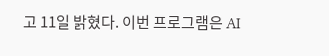고 11일 밝혔다. 이번 프로그램은 AI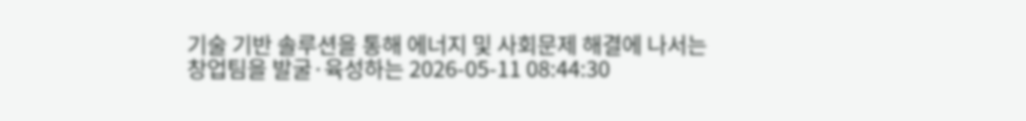기술 기반 솔루션을 통해 에너지 및 사회문제 해결에 나서는 창업팀을 발굴·육성하는 2026-05-11 08:44:30